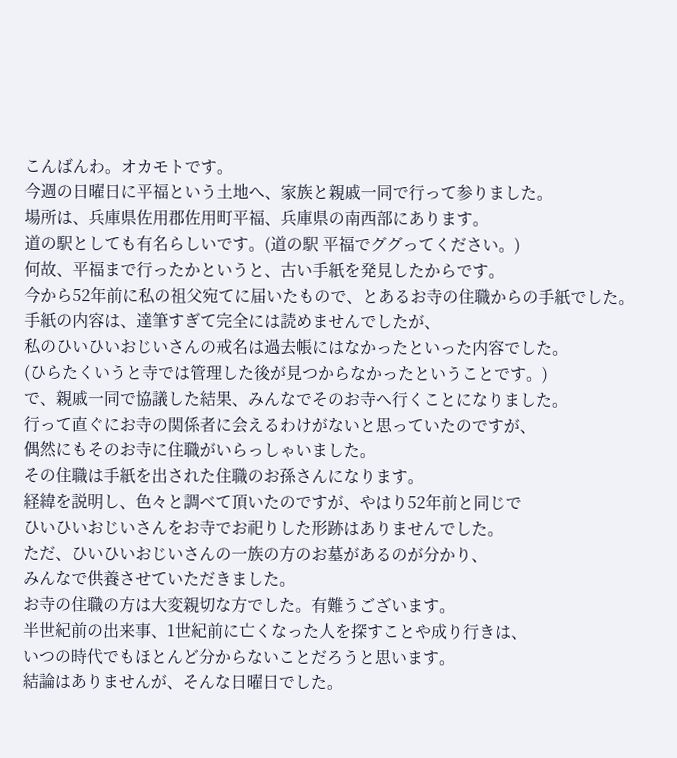こんばんわ。オカモトです。
今週の日曜日に平福という土地へ、家族と親戚一同で行って参りました。
場所は、兵庫県佐用郡佐用町平福、兵庫県の南西部にあります。
道の駅としても有名らしいです。(道の駅 平福でググってください。)
何故、平福まで行ったかというと、古い手紙を発見したからです。
今から52年前に私の祖父宛てに届いたもので、とあるお寺の住職からの手紙でした。
手紙の内容は、達筆すぎて完全には読めませんでしたが、
私のひいひいおじいさんの戒名は過去帳にはなかったといった内容でした。
(ひらたくいうと寺では管理した後が見つからなかったということです。)
で、親戚一同で協議した結果、みんなでそのお寺へ行くことになりました。
行って直ぐにお寺の関係者に会えるわけがないと思っていたのですが、
偶然にもそのお寺に住職がいらっしゃいました。
その住職は手紙を出された住職のお孫さんになります。
経緯を説明し、色々と調べて頂いたのですが、やはり52年前と同じで
ひいひいおじいさんをお寺でお祀りした形跡はありませんでした。
ただ、ひいひいおじいさんの一族の方のお墓があるのが分かり、
みんなで供養させていただきました。
お寺の住職の方は大変親切な方でした。有難うございます。
半世紀前の出来事、1世紀前に亡くなった人を探すことや成り行きは、
いつの時代でもほとんど分からないことだろうと思います。
結論はありませんが、そんな日曜日でした。